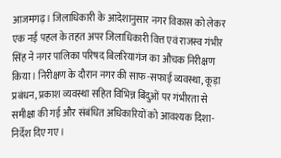आजमगढ़। जिलाधिकारी के आदेशानुसार नगर विकास को लेकर एक नई पहल के तहत अपर जिलाधिकारी वित्त एवं राजस्व गंभीर सिंह ने नगर पालिका परिषद बिलरियागंज का औचक निरीक्षण किया। निरीक्षण के दौरान नगर की साफ-सफाई व्यवस्था, कूड़ा प्रबंधन, प्रकाश व्यवस्था सहित विभिन्न बिंदुओं पर गंभीरता से समीक्षा की गई और संबंधित अधिकारियों को आवश्यक दिशा-निर्देश दिए गए।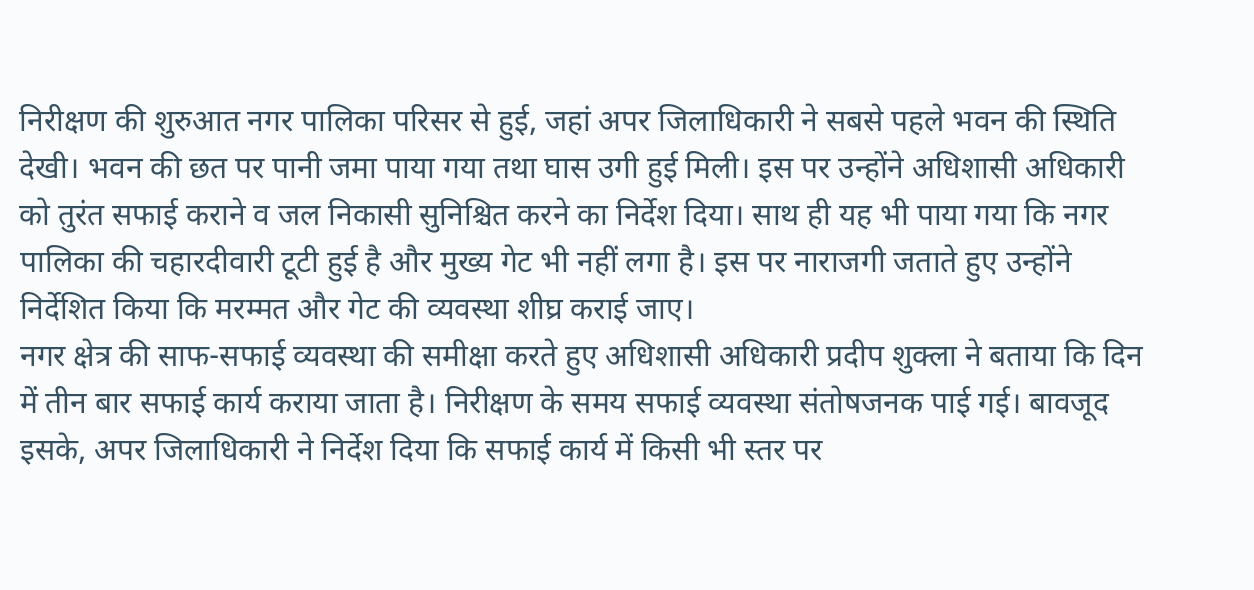निरीक्षण की शुरुआत नगर पालिका परिसर से हुई, जहां अपर जिलाधिकारी ने सबसे पहले भवन की स्थिति देखी। भवन की छत पर पानी जमा पाया गया तथा घास उगी हुई मिली। इस पर उन्होंने अधिशासी अधिकारी को तुरंत सफाई कराने व जल निकासी सुनिश्चित करने का निर्देश दिया। साथ ही यह भी पाया गया कि नगर पालिका की चहारदीवारी टूटी हुई है और मुख्य गेट भी नहीं लगा है। इस पर नाराजगी जताते हुए उन्होंने निर्देशित किया कि मरम्मत और गेट की व्यवस्था शीघ्र कराई जाए।
नगर क्षेत्र की साफ-सफाई व्यवस्था की समीक्षा करते हुए अधिशासी अधिकारी प्रदीप शुक्ला ने बताया कि दिन में तीन बार सफाई कार्य कराया जाता है। निरीक्षण के समय सफाई व्यवस्था संतोषजनक पाई गई। बावजूद इसके, अपर जिलाधिकारी ने निर्देश दिया कि सफाई कार्य में किसी भी स्तर पर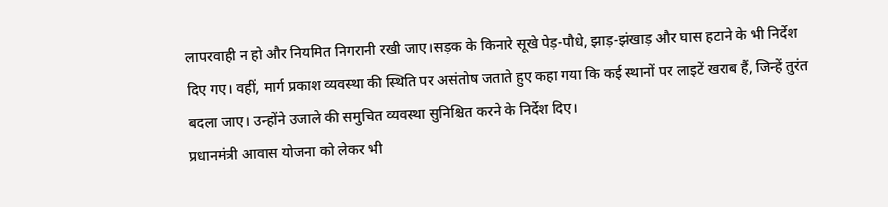लापरवाही न हो और नियमित निगरानी रखी जाए।सड़क के किनारे सूखे पेड़-पौधे, झाड़-झंखाड़ और घास हटाने के भी निर्देश दिए गए। वहीं, मार्ग प्रकाश व्यवस्था की स्थिति पर असंतोष जताते हुए कहा गया कि कई स्थानों पर लाइटें खराब हैं, जिन्हें तुरंत बदला जाए। उन्होंने उजाले की समुचित व्यवस्था सुनिश्चित करने के निर्देश दिए।
प्रधानमंत्री आवास योजना को लेकर भी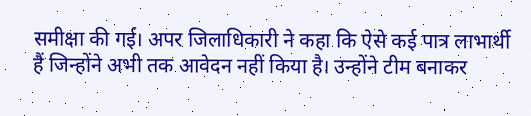समीक्षा की गई। अपर जिलाधिकारी ने कहा कि ऐसे कई पात्र लाभार्थी हैं जिन्होंने अभी तक आवेदन नहीं किया है। उन्होंने टीम बनाकर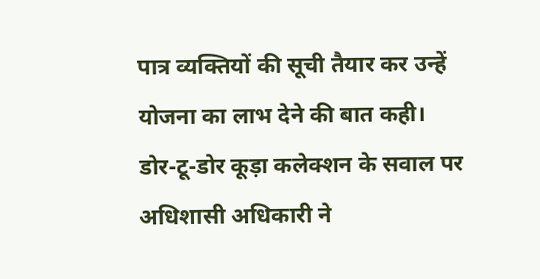पात्र व्यक्तियों की सूची तैयार कर उन्हें योजना का लाभ देने की बात कही।
डोर-टू-डोर कूड़ा कलेक्शन के सवाल पर अधिशासी अधिकारी ने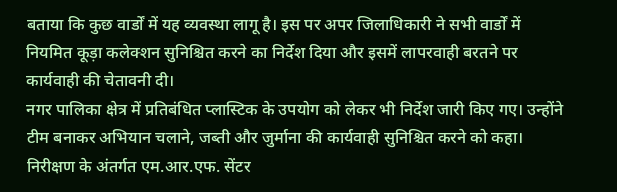बताया कि कुछ वार्डों में यह व्यवस्था लागू है। इस पर अपर जिलाधिकारी ने सभी वार्डों में नियमित कूड़ा कलेक्शन सुनिश्चित करने का निर्देश दिया और इसमें लापरवाही बरतने पर कार्यवाही की चेतावनी दी।
नगर पालिका क्षेत्र में प्रतिबंधित प्लास्टिक के उपयोग को लेकर भी निर्देश जारी किए गए। उन्होंने टीम बनाकर अभियान चलाने, जब्ती और जुर्माना की कार्यवाही सुनिश्चित करने को कहा। निरीक्षण के अंतर्गत एम.आर.एफ. सेंटर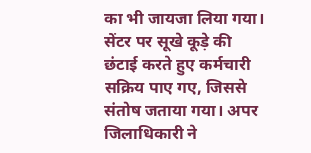का भी जायजा लिया गया। सेंटर पर सूखे कूड़े की छंटाई करते हुए कर्मचारी सक्रिय पाए गए, जिससे संतोष जताया गया। अपर जिलाधिकारी ने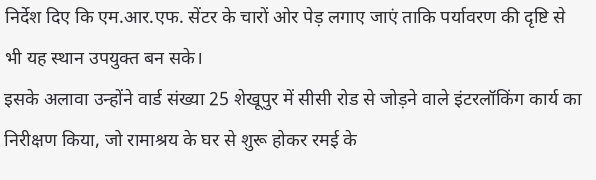निर्देश दिए कि एम.आर.एफ. सेंटर के चारों ओर पेड़ लगाए जाएं ताकि पर्यावरण की दृष्टि से भी यह स्थान उपयुक्त बन सके।
इसके अलावा उन्होंने वार्ड संख्या 25 शेखूपुर में सीसी रोड से जोड़ने वाले इंटरलॉकिंग कार्य का निरीक्षण किया, जो रामाश्रय के घर से शुरू होकर रमई के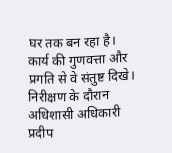घर तक बन रहा है। कार्य की गुणवत्ता और प्रगति से वे संतुष्ट दिखे।
निरीक्षण के दौरान अधिशासी अधिकारी प्रदीप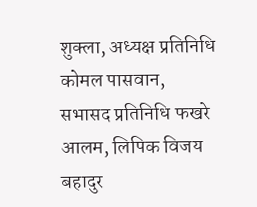शुक्ला, अध्यक्ष प्रतिनिधि कोमल पासवान, सभासद प्रतिनिधि फखरे आलम, लिपिक विजय बहादुर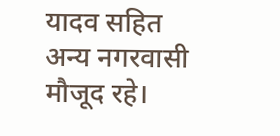यादव सहित अन्य नगरवासी मौजूद रहे।